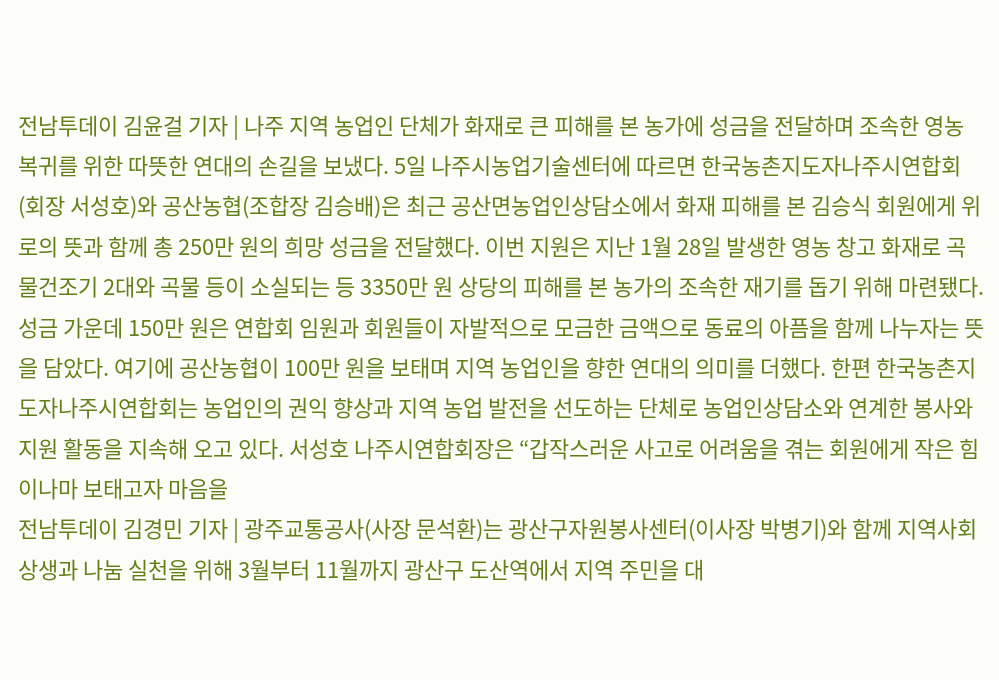전남투데이 김윤걸 기자 | 나주 지역 농업인 단체가 화재로 큰 피해를 본 농가에 성금을 전달하며 조속한 영농 복귀를 위한 따뜻한 연대의 손길을 보냈다. 5일 나주시농업기술센터에 따르면 한국농촌지도자나주시연합회(회장 서성호)와 공산농협(조합장 김승배)은 최근 공산면농업인상담소에서 화재 피해를 본 김승식 회원에게 위로의 뜻과 함께 총 250만 원의 희망 성금을 전달했다. 이번 지원은 지난 1월 28일 발생한 영농 창고 화재로 곡물건조기 2대와 곡물 등이 소실되는 등 3350만 원 상당의 피해를 본 농가의 조속한 재기를 돕기 위해 마련됐다. 성금 가운데 150만 원은 연합회 임원과 회원들이 자발적으로 모금한 금액으로 동료의 아픔을 함께 나누자는 뜻을 담았다. 여기에 공산농협이 100만 원을 보태며 지역 농업인을 향한 연대의 의미를 더했다. 한편 한국농촌지도자나주시연합회는 농업인의 권익 향상과 지역 농업 발전을 선도하는 단체로 농업인상담소와 연계한 봉사와 지원 활동을 지속해 오고 있다. 서성호 나주시연합회장은 “갑작스러운 사고로 어려움을 겪는 회원에게 작은 힘이나마 보태고자 마음을
전남투데이 김경민 기자 | 광주교통공사(사장 문석환)는 광산구자원봉사센터(이사장 박병기)와 함께 지역사회 상생과 나눔 실천을 위해 3월부터 11월까지 광산구 도산역에서 지역 주민을 대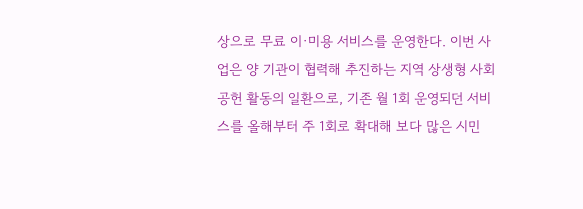상으로 무료 이·미용 서비스를 운영한다. 이번 사업은 양 기관이 협력해 추진하는 지역 상생형 사회공헌 활동의 일환으로, 기존 월 1회 운영되던 서비스를 올해부터 주 1회로 확대해 보다 많은 시민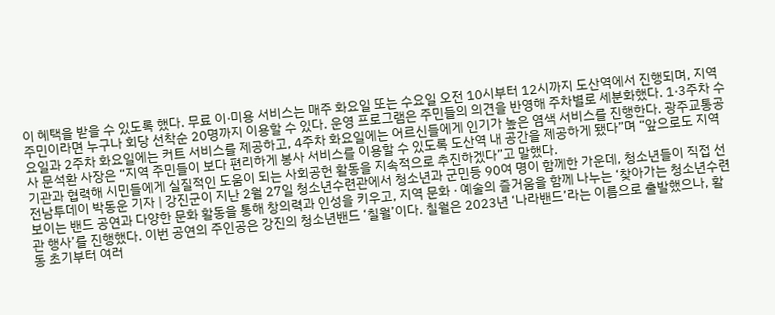이 혜택을 받을 수 있도록 했다. 무료 이·미용 서비스는 매주 화요일 또는 수요일 오전 10시부터 12시까지 도산역에서 진행되며, 지역 주민이라면 누구나 회당 선착순 20명까지 이용할 수 있다. 운영 프로그램은 주민들의 의견을 반영해 주차별로 세분화했다. 1·3주차 수요일과 2주차 화요일에는 커트 서비스를 제공하고, 4주차 화요일에는 어르신들에게 인기가 높은 염색 서비스를 진행한다. 광주교통공사 문석환 사장은 “지역 주민들이 보다 편리하게 봉사 서비스를 이용할 수 있도록 도산역 내 공간을 제공하게 됐다”며 “앞으로도 지역 기관과 협력해 시민들에게 실질적인 도움이 되는 사회공헌 활동을 지속적으로 추진하겠다”고 말했다.
전남투데이 박동운 기자 | 강진군이 지난 2월 27일 청소년수련관에서 청소년과 군민등 90여 명이 함께한 가운데, 청소년들이 직접 선보이는 밴드 공연과 다양한 문화 활동을 통해 창의력과 인성을 키우고, 지역 문화 · 예술의 즐거움을 함께 나누는 ‘찾아가는 청소년수련관 행사’를 진행했다. 이번 공연의 주인공은 강진의 청소년밴드 ‘칠월’이다. 칠월은 2023년 ‘나라밴드’라는 이름으로 출발했으나, 활동 초기부터 여러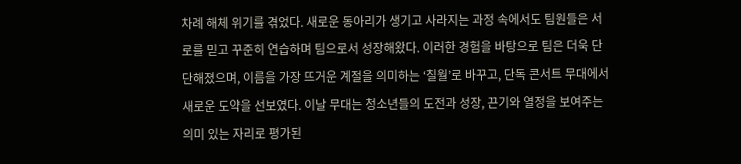차례 해체 위기를 겪었다. 새로운 동아리가 생기고 사라지는 과정 속에서도 팀원들은 서로를 믿고 꾸준히 연습하며 팀으로서 성장해왔다. 이러한 경험을 바탕으로 팀은 더욱 단단해졌으며, 이름을 가장 뜨거운 계절을 의미하는 ‘칠월’로 바꾸고, 단독 콘서트 무대에서 새로운 도약을 선보였다. 이날 무대는 청소년들의 도전과 성장, 끈기와 열정을 보여주는 의미 있는 자리로 평가된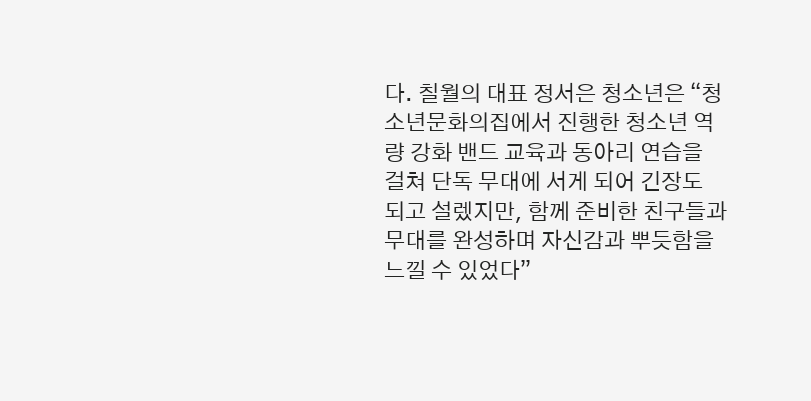다. 칠월의 대표 정서은 청소년은 “청소년문화의집에서 진행한 청소년 역량 강화 밴드 교육과 동아리 연습을 걸쳐 단독 무대에 서게 되어 긴장도 되고 설렜지만, 함께 준비한 친구들과 무대를 완성하며 자신감과 뿌듯함을 느낄 수 있었다”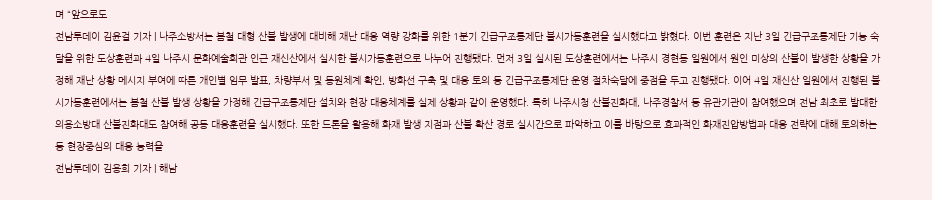며 “앞으로도
전남투데이 김윤걸 기자 | 나주소방서는 봄철 대형 산불 발생에 대비해 재난 대응 역량 강화를 위한 1분기 긴급구조통제단 불시가동훈련을 실시했다고 밝혔다. 이번 훈련은 지난 3일 긴급구조통제단 기능 숙달을 위한 도상훈련과 4일 나주시 문화예술회관 인근 재신산에서 실시한 불시가동훈련으로 나누어 진행됐다. 먼저 3일 실시된 도상훈련에서는 나주시 경현동 일원에서 원인 미상의 산불이 발생한 상황을 가정해 재난 상황 메시지 부여에 따른 개인별 임무 발표, 차량부서 및 동원체계 확인, 방화선 구축 및 대응 토의 등 긴급구조통제단 운영 절차숙달에 중점을 두고 진행됐다. 이어 4일 재신산 일원에서 진행된 불시가동훈련에서는 봄철 산불 발생 상황을 가정해 긴급구조통제단 설치와 현장 대응체계를 실제 상황과 같이 운영했다. 특히 나주시청 산불진화대, 나주경찰서 등 유관기관이 참여했으며 전남 최초로 발대한 의용소방대 산불진화대도 참여해 공동 대응훈련을 실시했다. 또한 드론을 활용해 화재 발생 지점과 산불 확산 경로 실시간으로 파악하고 이를 바탕으로 효과적인 화재진압방법과 대응 전략에 대해 토의하는 등 현장중심의 대응 능력을
전남투데이 김용희 기자 | 해남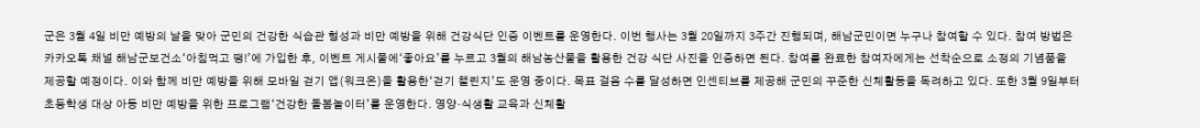군은 3월 4일 비만 예방의 날을 맞아 군민의 건강한 식습관 형성과 비만 예방을 위해 건강식단 인증 이벤트를 운영한다. 이번 행사는 3월 20일까지 3주간 진행되며, 해남군민이면 누구나 참여할 수 있다. 참여 방법은 카카오톡 채널 해남군보건소‘아침먹고 땡!’에 가입한 후, 이벤트 게시물에‘좋아요’를 누르고 3월의 해남농산물을 활용한 건강 식단 사진을 인증하면 된다. 참여를 완료한 참여자에게는 선착순으로 소정의 기념품을 제공할 예정이다. 이와 함께 비만 예방을 위해 모바일 걷기 앱(워크온)을 활용한‘걷기 챌린지’도 운영 중이다. 목표 걸음 수를 달성하면 인센티브를 제공해 군민의 꾸준한 신체활동을 독려하고 있다. 또한 3월 9일부터 초등학생 대상 아동 비만 예방을 위한 프로그램‘건강한 돌봄놀이터’를 운영한다. 영양·식생활 교육과 신체활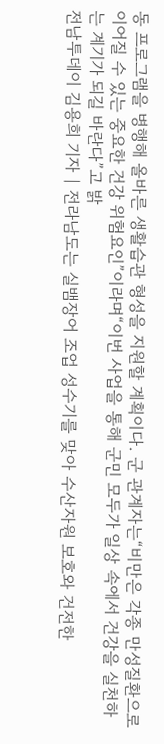동 프로그램을 병행해 올바른 생활습관 형성을 지원할 계획이다. 군 관계자는“비만은 각종 만성질환으로 이어질 수 있는 중요한 건강 위험요인”이라며“이번 사업을 통해 군민 모두가 일상 속에서 건강을 실천하는 계기가 되길 바란다”고 밝
전남투데이 김용희 기자 | 전라남도는 실뱀장어 조업 성수기를 맞아 수산자원 보호와 건전한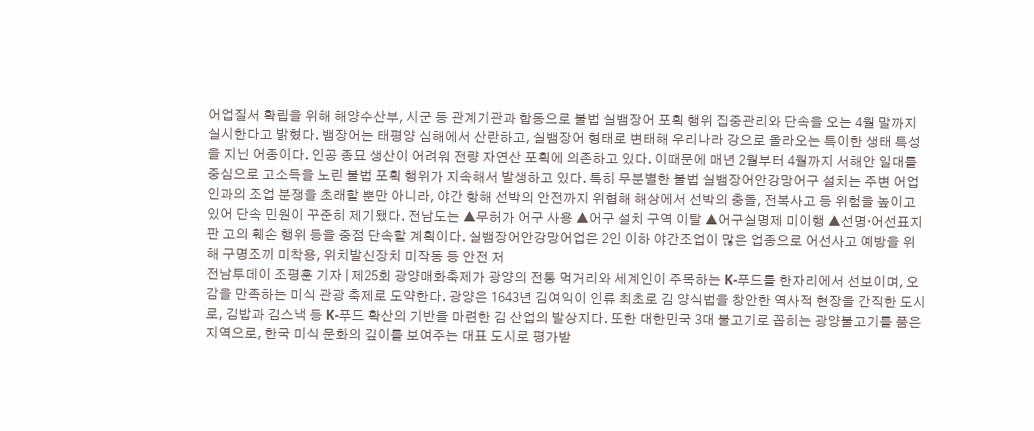어업질서 확립을 위해 해양수산부, 시군 등 관계기관과 합동으로 불법 실뱀장어 포획 행위 집중관리와 단속을 오는 4월 말까지 실시한다고 밝혔다. 뱀장어는 태평양 심해에서 산란하고, 실뱀장어 형태로 변태해 우리나라 강으로 올라오는 특이한 생태 특성을 지닌 어종이다. 인공 종묘 생산이 어려워 전량 자연산 포획에 의존하고 있다. 이때문에 매년 2월부터 4월까지 서해안 일대를 중심으로 고소득을 노린 불법 포획 행위가 지속해서 발생하고 있다. 특히 무분별한 불법 실뱀장어안강망어구 설치는 주변 어업인과의 조업 분쟁을 초래할 뿐만 아니라, 야간 항해 선박의 안전까지 위협해 해상에서 선박의 충돌, 전복사고 등 위험을 높이고 있어 단속 민원이 꾸준히 제기됐다. 전남도는 ▲무허가 어구 사용 ▲어구 설치 구역 이탈 ▲어구실명제 미이행 ▲선명·어선표지판 고의 훼손 행위 등을 중점 단속할 계획이다. 실뱀장어안강망어업은 2인 이하 야간조업이 많은 업종으로 어선사고 예방을 위해 구명조끼 미착용, 위치발신장치 미작동 등 안전 저
전남투데이 조평훈 기자 | 제25회 광양매화축제가 광양의 전통 먹거리와 세계인이 주목하는 K-푸드를 한자리에서 선보이며, 오감을 만족하는 미식 관광 축제로 도약한다. 광양은 1643년 김여익이 인류 최초로 김 양식법을 창안한 역사적 현장을 간직한 도시로, 김밥과 김스낵 등 K-푸드 확산의 기반을 마련한 김 산업의 발상지다. 또한 대한민국 3대 불고기로 꼽히는 광양불고기를 품은 지역으로, 한국 미식 문화의 깊이를 보여주는 대표 도시로 평가받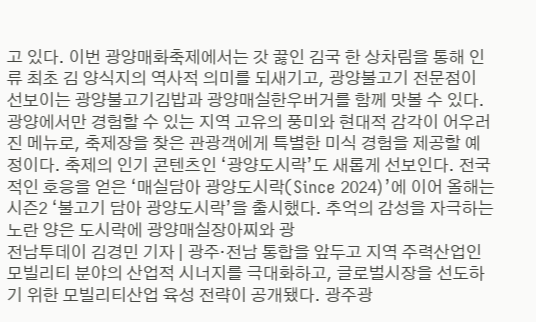고 있다. 이번 광양매화축제에서는 갓 끓인 김국 한 상차림을 통해 인류 최초 김 양식지의 역사적 의미를 되새기고, 광양불고기 전문점이 선보이는 광양불고기김밥과 광양매실한우버거를 함께 맛볼 수 있다. 광양에서만 경험할 수 있는 지역 고유의 풍미와 현대적 감각이 어우러진 메뉴로, 축제장을 찾은 관광객에게 특별한 미식 경험을 제공할 예정이다. 축제의 인기 콘텐츠인 ‘광양도시락’도 새롭게 선보인다. 전국적인 호응을 얻은 ‘매실담아 광양도시락(Since 2024)’에 이어 올해는 시즌2 ‘불고기 담아 광양도시락’을 출시했다. 추억의 감성을 자극하는 노란 양은 도시락에 광양매실장아찌와 광
전남투데이 김경민 기자 | 광주·전남 통합을 앞두고 지역 주력산업인 모빌리티 분야의 산업적 시너지를 극대화하고, 글로벌시장을 선도하기 위한 모빌리티산업 육성 전략이 공개됐다. 광주광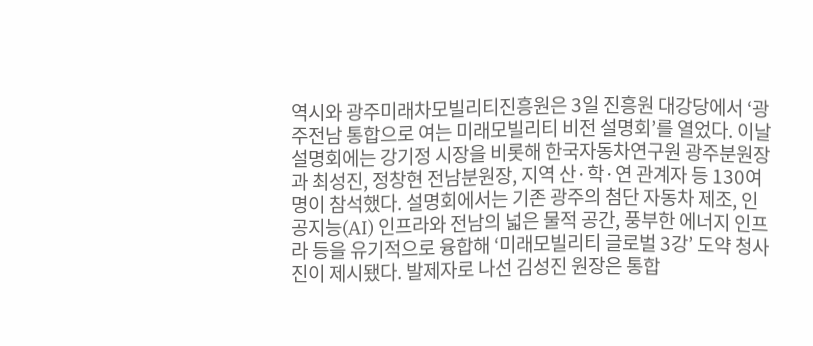역시와 광주미래차모빌리티진흥원은 3일 진흥원 대강당에서 ‘광주전남 통합으로 여는 미래모빌리티 비전 설명회’를 열었다. 이날 설명회에는 강기정 시장을 비롯해 한국자동차연구원 광주분원장과 최성진, 정창현 전남분원장, 지역 산·학·연 관계자 등 130여명이 참석했다. 설명회에서는 기존 광주의 첨단 자동차 제조, 인공지능(AI) 인프라와 전남의 넓은 물적 공간, 풍부한 에너지 인프라 등을 유기적으로 융합해 ‘미래모빌리티 글로벌 3강’ 도약 청사진이 제시됐다. 발제자로 나선 김성진 원장은 통합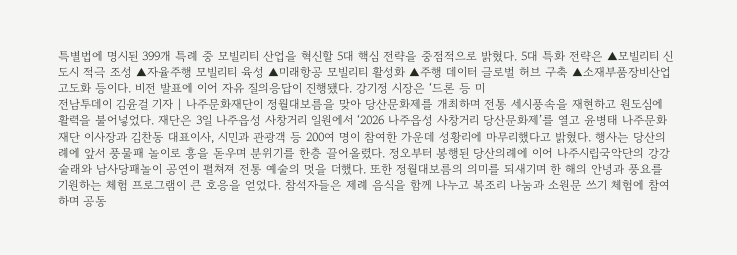특별법에 명시된 399개 특례 중 모빌리티 산업을 혁신할 5대 핵심 전략을 중점적으로 밝혔다. 5대 특화 전략은 ▲모빌리티 신도시 적극 조성 ▲자율주행 모빌리티 육성 ▲미래항공 모빌리티 활성화 ▲주행 데이터 글로벌 허브 구축 ▲소재부품장비산업 고도화 등이다. 비전 발표에 이어 자유 질의응답이 진행됐다. 강기정 시장은 ‘드론 등 미
전남투데이 김윤걸 기자 | 나주문화재단이 정월대보름을 맞아 당산문화제를 개최하며 전통 세시풍속을 재현하고 원도심에 활력을 불어넣었다. 재단은 3일 나주읍성 사창거리 일원에서 ‘2026 나주읍성 사창거리 당산문화제’를 열고 윤병태 나주문화재단 이사장과 김찬동 대표이사, 시민과 관광객 등 200여 명이 참여한 가운데 성황리에 마무리했다고 밝혔다. 행사는 당산의례에 앞서 풍물패 놀이로 흥을 돋우며 분위기를 한층 끌어올렸다. 정오부터 봉행된 당산의례에 이어 나주시립국악단의 강강술래와 남사당패놀이 공연이 펼쳐져 전통 예술의 멋을 더했다. 또한 정월대보름의 의미를 되새기며 한 해의 안녕과 풍요를 기원하는 체험 프로그램이 큰 호응을 얻었다. 참석자들은 제례 음식을 함께 나누고 복조리 나눔과 소원문 쓰기 체험에 참여하며 공동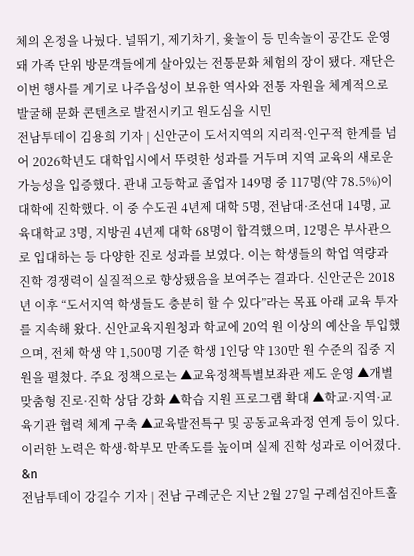체의 온정을 나눴다. 널뛰기, 제기차기, 윷놀이 등 민속놀이 공간도 운영돼 가족 단위 방문객들에게 살아있는 전통문화 체험의 장이 됐다. 재단은 이번 행사를 계기로 나주읍성이 보유한 역사와 전통 자원을 체계적으로 발굴해 문화 콘텐츠로 발전시키고 원도심을 시민
전남투데이 김용희 기자 | 신안군이 도서지역의 지리적·인구적 한계를 넘어 2026학년도 대학입시에서 뚜렷한 성과를 거두며 지역 교육의 새로운 가능성을 입증했다. 관내 고등학교 졸업자 149명 중 117명(약 78.5%)이 대학에 진학했다. 이 중 수도권 4년제 대학 5명, 전남대·조선대 14명, 교육대학교 3명, 지방권 4년제 대학 68명이 합격했으며, 12명은 부사관으로 입대하는 등 다양한 진로 성과를 보였다. 이는 학생들의 학업 역량과 진학 경쟁력이 실질적으로 향상됐음을 보여주는 결과다. 신안군은 2018년 이후 “도서지역 학생들도 충분히 할 수 있다”라는 목표 아래 교육 투자를 지속해 왔다. 신안교육지원청과 학교에 20억 원 이상의 예산을 투입했으며, 전체 학생 약 1,500명 기준 학생 1인당 약 130만 원 수준의 집중 지원을 펼쳤다. 주요 정책으로는 ▲교육정책특별보좌관 제도 운영 ▲개별 맞춤형 진로·진학 상담 강화 ▲학습 지원 프로그램 확대 ▲학교·지역·교육기관 협력 체계 구축 ▲교육발전특구 및 공동교육과정 연계 등이 있다. 이러한 노력은 학생·학부모 만족도를 높이며 실제 진학 성과로 이어졌다. &n
전남투데이 강길수 기자 | 전남 구례군은 지난 2월 27일 구례섬진아트홀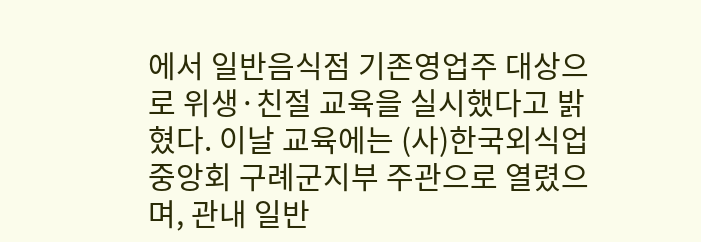에서 일반음식점 기존영업주 대상으로 위생·친절 교육을 실시했다고 밝혔다. 이날 교육에는 (사)한국외식업중앙회 구례군지부 주관으로 열렸으며, 관내 일반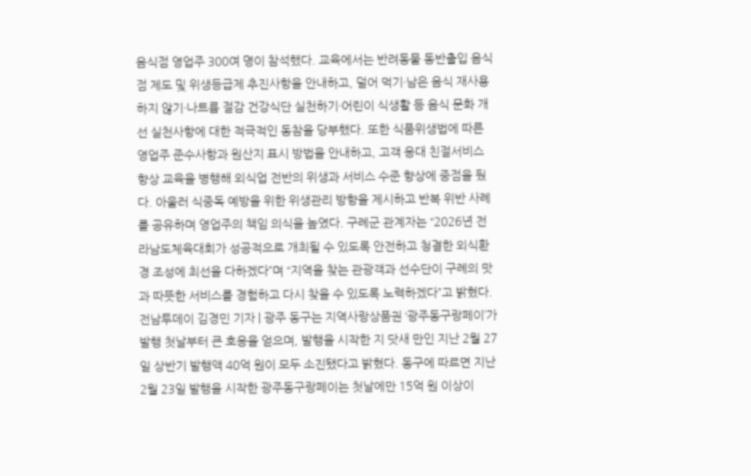음식점 영업주 300여 명이 참석했다. 교육에서는 반려동물 동반출입 음식점 제도 및 위생등급제 추진사항을 안내하고, 덜어 먹기·남은 음식 재사용하지 않기·나트륨 절감 건강식단 실천하기·어린이 식생활 등 음식 문화 개선 실천사항에 대한 적극적인 동참을 당부했다. 또한 식품위생법에 따른 영업주 준수사항과 원산지 표시 방법을 안내하고, 고객 응대 친절서비스 향상 교육을 병행해 외식업 전반의 위생과 서비스 수준 향상에 중점을 뒀다. 아울러 식중독 예방을 위한 위생관리 방향을 제시하고 반복 위반 사례를 공유하며 영업주의 책임 의식을 높였다. 구례군 관계자는 “2026년 전라남도체육대회가 성공적으로 개최될 수 있도록 안전하고 청결한 외식환경 조성에 최선을 다하겠다”며 “지역을 찾는 관광객과 선수단이 구례의 맛과 따뜻한 서비스를 경험하고 다시 찾을 수 있도록 노력하겠다”고 밝혔다.
전남투데이 김경민 기자 | 광주 동구는 지역사랑상품권 ‘광주동구랑페이’가 발행 첫날부터 큰 호응을 얻으며, 발행을 시작한 지 닷새 만인 지난 2월 27일 상반기 발행액 40억 원이 모두 소진됐다고 밝혔다. 동구에 따르면 지난 2월 23일 발행을 시작한 광주동구랑페이는 첫날에만 15억 원 이상이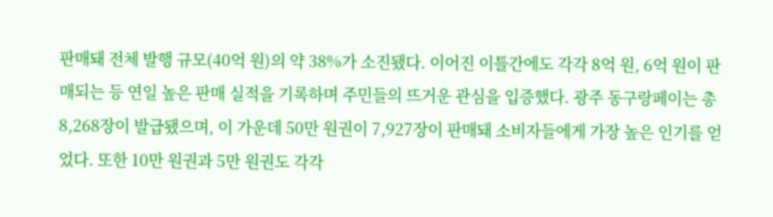판매돼 전체 발행 규모(40억 원)의 약 38%가 소진됐다. 이어진 이틀간에도 각각 8억 원, 6억 원이 판매되는 등 연일 높은 판매 실적을 기록하며 주민들의 뜨거운 관심을 입증했다. 광주 동구랑페이는 총 8,268장이 발급됐으며, 이 가운데 50만 원권이 7,927장이 판매돼 소비자들에게 가장 높은 인기를 얻었다. 또한 10만 원권과 5만 원권도 각각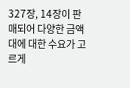327장, 14장이 판매되어 다양한 금액대에 대한 수요가 고르게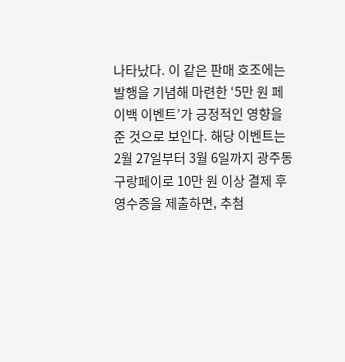나타났다. 이 같은 판매 호조에는 발행을 기념해 마련한 ‘5만 원 페이백 이벤트’가 긍정적인 영향을 준 것으로 보인다. 해당 이벤트는 2월 27일부터 3월 6일까지 광주동구랑페이로 10만 원 이상 결제 후 영수증을 제출하면, 추첨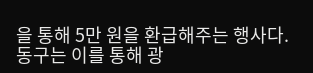을 통해 5만 원을 환급해주는 행사다. 동구는 이를 통해 광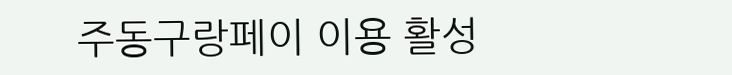주동구랑페이 이용 활성